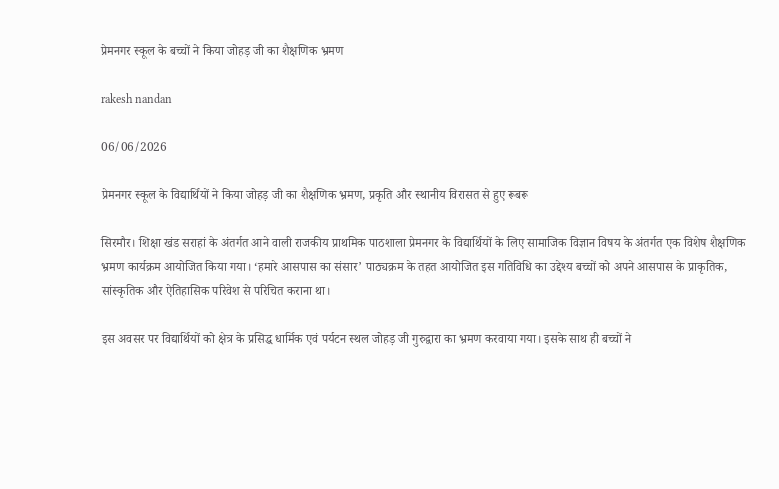प्रेमनगर स्कूल के बच्चों ने किया जोहड़ जी का शैक्षणिक भ्रमण

rakesh nandan

06/06/2026

प्रेमनगर स्कूल के विद्यार्थियों ने किया जोहड़ जी का शैक्षणिक भ्रमण, प्रकृति और स्थानीय विरासत से हुए रूबरू

सिरमौर। शिक्षा खंड सराहां के अंतर्गत आने वाली राजकीय प्राथमिक पाठशाला प्रेमनगर के विद्यार्थियों के लिए सामाजिक विज्ञान विषय के अंतर्गत एक विशेष शैक्षणिक भ्रमण कार्यक्रम आयोजित किया गया। ‘हमारे आसपास का संसार’ पाठ्यक्रम के तहत आयोजित इस गतिविधि का उद्देश्य बच्चों को अपने आसपास के प्राकृतिक, सांस्कृतिक और ऐतिहासिक परिवेश से परिचित कराना था।

इस अवसर पर विद्यार्थियों को क्षेत्र के प्रसिद्ध धार्मिक एवं पर्यटन स्थल जोहड़ जी गुरुद्वारा का भ्रमण करवाया गया। इसके साथ ही बच्चों ने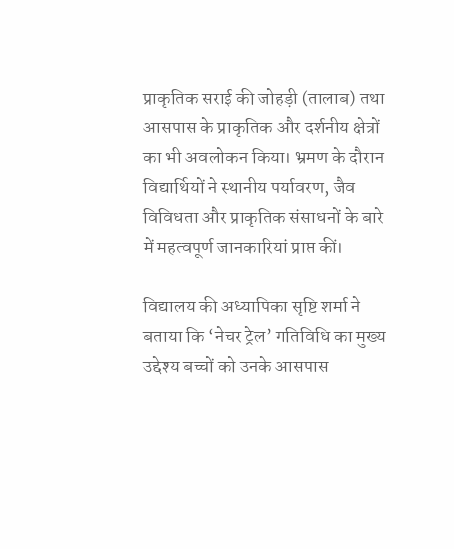प्राकृतिक सराई की जोहड़ी (तालाब) तथा आसपास के प्राकृतिक और दर्शनीय क्षेत्रों का भी अवलोकन किया। भ्रमण के दौरान विद्यार्थियों ने स्थानीय पर्यावरण, जैव विविधता और प्राकृतिक संसाधनों के बारे में महत्वपूर्ण जानकारियां प्राप्त कीं।

विद्यालय की अध्यापिका सृष्टि शर्मा ने बताया कि ‘नेचर ट्रेल’ गतिविधि का मुख्य उद्देश्य बच्चों को उनके आसपास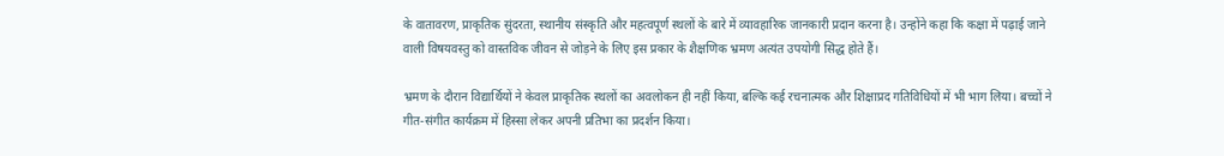के वातावरण, प्राकृतिक सुंदरता, स्थानीय संस्कृति और महत्वपूर्ण स्थलों के बारे में व्यावहारिक जानकारी प्रदान करना है। उन्होंने कहा कि कक्षा में पढ़ाई जाने वाली विषयवस्तु को वास्तविक जीवन से जोड़ने के लिए इस प्रकार के शैक्षणिक भ्रमण अत्यंत उपयोगी सिद्ध होते हैं।

भ्रमण के दौरान विद्यार्थियों ने केवल प्राकृतिक स्थलों का अवलोकन ही नहीं किया, बल्कि कई रचनात्मक और शिक्षाप्रद गतिविधियों में भी भाग लिया। बच्चों ने गीत-संगीत कार्यक्रम में हिस्सा लेकर अपनी प्रतिभा का प्रदर्शन किया।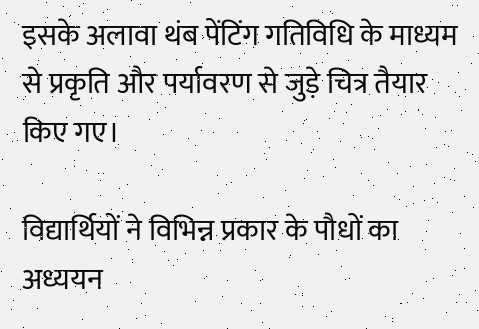इसके अलावा थंब पेंटिंग गतिविधि के माध्यम से प्रकृति और पर्यावरण से जुड़े चित्र तैयार किए गए।

विद्यार्थियों ने विभिन्न प्रकार के पौधों का अध्ययन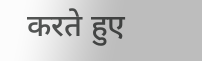करते हुए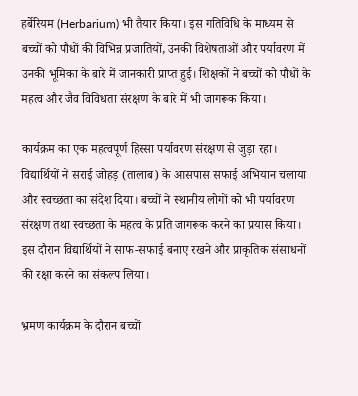हर्बेरियम (Herbarium) भी तैयार किया। इस गतिविधि के माध्यम से बच्चों को पौधों की विभिन्न प्रजातियों, उनकी विशेषताओं और पर्यावरण में उनकी भूमिका के बारे में जानकारी प्राप्त हुई। शिक्षकों ने बच्चों को पौधों के महत्व और जैव विविधता संरक्षण के बारे में भी जागरूक किया।

कार्यक्रम का एक महत्वपूर्ण हिस्सा पर्यावरण संरक्षण से जुड़ा रहा। विद्यार्थियों ने सराई जोहड़ (तालाब) के आसपास सफाई अभियान चलाया और स्वच्छता का संदेश दिया। बच्चों ने स्थानीय लोगों को भी पर्यावरण संरक्षण तथा स्वच्छता के महत्व के प्रति जागरूक करने का प्रयास किया। इस दौरान विद्यार्थियों ने साफ-सफाई बनाए रखने और प्राकृतिक संसाधनों की रक्षा करने का संकल्प लिया।

भ्रमण कार्यक्रम के दौरान बच्चों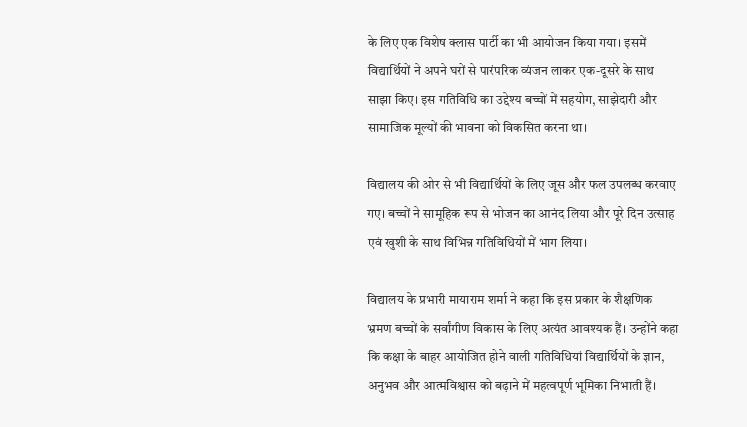के लिए एक विशेष क्लास पार्टी का भी आयोजन किया गया। इसमें विद्यार्थियों ने अपने घरों से पारंपरिक व्यंजन लाकर एक-दूसरे के साथ साझा किए। इस गतिविधि का उद्देश्य बच्चों में सहयोग, साझेदारी और सामाजिक मूल्यों की भावना को विकसित करना था।

विद्यालय की ओर से भी विद्यार्थियों के लिए जूस और फल उपलब्ध करवाए गए। बच्चों ने सामूहिक रूप से भोजन का आनंद लिया और पूरे दिन उत्साह एवं खुशी के साथ विभिन्न गतिविधियों में भाग लिया।

विद्यालय के प्रभारी मायाराम शर्मा ने कहा कि इस प्रकार के शैक्षणिक भ्रमण बच्चों के सर्वांगीण विकास के लिए अत्यंत आवश्यक हैं। उन्होंने कहा कि कक्षा के बाहर आयोजित होने वाली गतिविधियां विद्यार्थियों के ज्ञान, अनुभव और आत्मविश्वास को बढ़ाने में महत्वपूर्ण भूमिका निभाती हैं।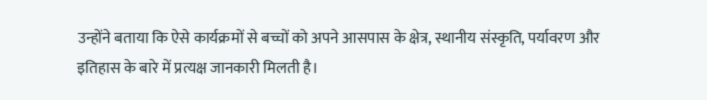उन्होंने बताया कि ऐसे कार्यक्रमों से बच्चों को अपने आसपास के क्षेत्र, स्थानीय संस्कृति, पर्यावरण और इतिहास के बारे में प्रत्यक्ष जानकारी मिलती है।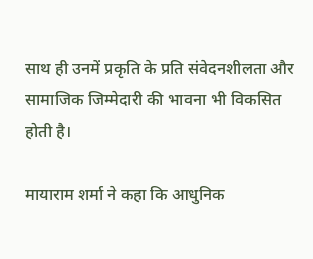साथ ही उनमें प्रकृति के प्रति संवेदनशीलता और सामाजिक जिम्मेदारी की भावना भी विकसित होती है।

मायाराम शर्मा ने कहा कि आधुनिक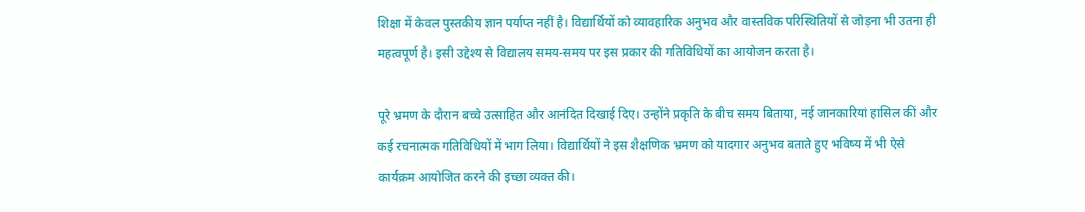शिक्षा में केवल पुस्तकीय ज्ञान पर्याप्त नहीं है। विद्यार्थियों को व्यावहारिक अनुभव और वास्तविक परिस्थितियों से जोड़ना भी उतना ही महत्वपूर्ण है। इसी उद्देश्य से विद्यालय समय-समय पर इस प्रकार की गतिविधियों का आयोजन करता है।

पूरे भ्रमण के दौरान बच्चे उत्साहित और आनंदित दिखाई दिए। उन्होंने प्रकृति के बीच समय बिताया, नई जानकारियां हासिल कीं और कई रचनात्मक गतिविधियों में भाग लिया। विद्यार्थियों ने इस शैक्षणिक भ्रमण को यादगार अनुभव बताते हुए भविष्य में भी ऐसे कार्यक्रम आयोजित करने की इच्छा व्यक्त की।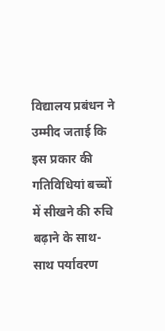विद्यालय प्रबंधन ने उम्मीद जताई कि इस प्रकार की गतिविधियां बच्चों में सीखने की रुचि बढ़ाने के साथ-साथ पर्यावरण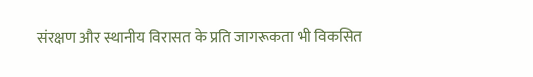संरक्षण और स्थानीय विरासत के प्रति जागरूकता भी विकसित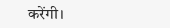करेंगी।